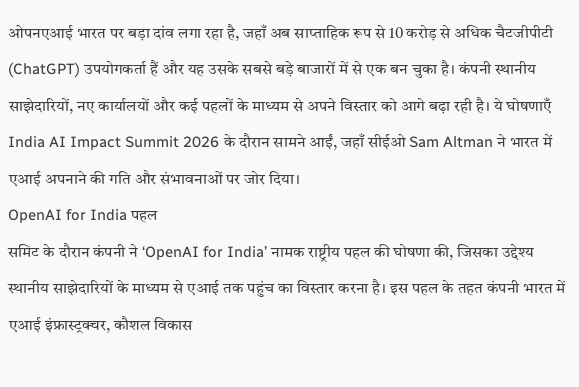ओपनएआई भारत पर बड़ा दांव लगा रहा है, जहाँ अब साप्ताहिक रूप से 10 करोड़ से अधिक चैटजीपीटी (ChatGPT) उपयोगकर्ता हैं और यह उसके सबसे बड़े बाजारों में से एक बन चुका है। कंपनी स्थानीय साझेदारियों, नए कार्यालयों और कई पहलों के माध्यम से अपने विस्तार को आगे बढ़ा रही है। ये घोषणाएँ India AI Impact Summit 2026 के दौरान सामने आईं, जहाँ सीईओ Sam Altman ने भारत में एआई अपनाने की गति और संभावनाओं पर जोर दिया।
OpenAI for India पहल
समिट के दौरान कंपनी ने ‘OpenAI for India’ नामक राष्ट्रीय पहल की घोषणा की, जिसका उद्देश्य स्थानीय साझेदारियों के माध्यम से एआई तक पहुंच का विस्तार करना है। इस पहल के तहत कंपनी भारत में एआई इंफ्रास्ट्रक्चर, कौशल विकास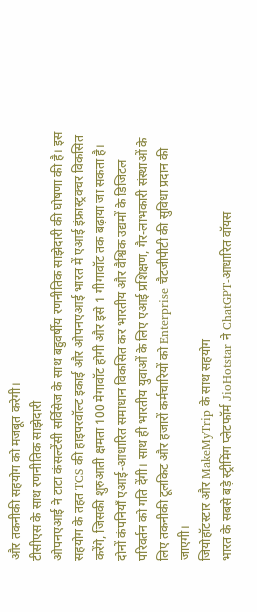और तकनीकी सहयोग को मजबूत करेगी।
टीसीएस के साथ रणनीतिक साझेदारी
ओपनएआई ने टाटा कंसल्टेंसी सर्विसेज के साथ बहुवर्षीय रणनीतिक साझेदारी की घोषणा की है। इस सहयोग के तहत TCS की हाइपरवॉल्ट इकाई और ओपनएआई भारत में एआई इंफ्रास्ट्रक्चर विकसित करेंगे, जिसकी शुरुआती क्षमता 100 मेगावॉट होगी और इसे 1 गीगावॉट तक बढ़ाया जा सकता है।
दोनों कंपनियाँ एआई-आधारित समाधान विकसित कर भारतीय और वैश्विक उद्यमों के डिजिटल परिवर्तन को गति देंगी। साथ ही भारतीय युवाओं के लिए एआई प्रशिक्षण, गैर-लाभकारी संस्थाओं के लिए तकनीकी टूलकिट और हजारों कर्मचारियों को Enterprise चैटजीपीटी की सुविधा प्रदान की जाएगी।
जियोहॉटस्टार और MakeMyTrip के साथ सहयोग
भारत के सबसे बड़े स्ट्रीमिंग प्लेटफॉर्म JioHotstar ने ChatGPT-आधारित वॉयस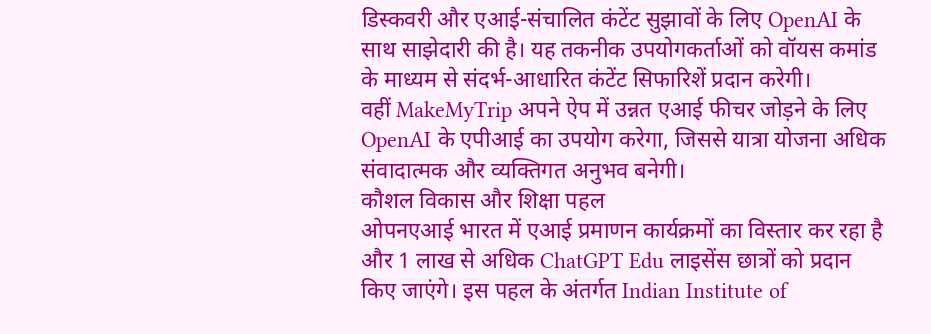डिस्कवरी और एआई-संचालित कंटेंट सुझावों के लिए OpenAI के साथ साझेदारी की है। यह तकनीक उपयोगकर्ताओं को वॉयस कमांड के माध्यम से संदर्भ-आधारित कंटेंट सिफारिशें प्रदान करेगी।
वहीं MakeMyTrip अपने ऐप में उन्नत एआई फीचर जोड़ने के लिए OpenAI के एपीआई का उपयोग करेगा, जिससे यात्रा योजना अधिक संवादात्मक और व्यक्तिगत अनुभव बनेगी।
कौशल विकास और शिक्षा पहल
ओपनएआई भारत में एआई प्रमाणन कार्यक्रमों का विस्तार कर रहा है और 1 लाख से अधिक ChatGPT Edu लाइसेंस छात्रों को प्रदान किए जाएंगे। इस पहल के अंतर्गत Indian Institute of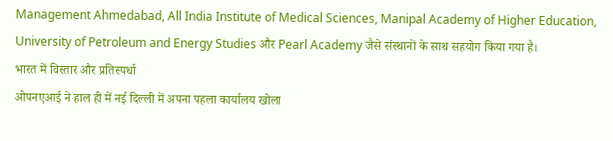Management Ahmedabad, All India Institute of Medical Sciences, Manipal Academy of Higher Education, University of Petroleum and Energy Studies और Pearl Academy जैसे संस्थानों के साथ सहयोग किया गया है।
भारत में विस्तार और प्रतिस्पर्धा
ओपनएआई ने हाल ही में नई दिल्ली में अपना पहला कार्यालय खोला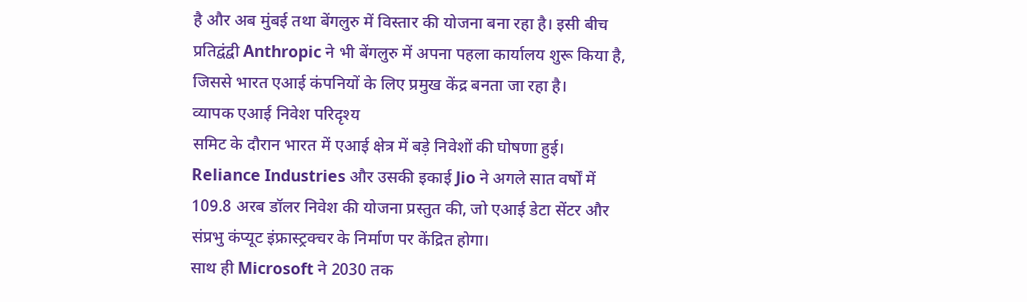है और अब मुंबई तथा बेंगलुरु में विस्तार की योजना बना रहा है। इसी बीच प्रतिद्वंद्वी Anthropic ने भी बेंगलुरु में अपना पहला कार्यालय शुरू किया है, जिससे भारत एआई कंपनियों के लिए प्रमुख केंद्र बनता जा रहा है।
व्यापक एआई निवेश परिदृश्य
समिट के दौरान भारत में एआई क्षेत्र में बड़े निवेशों की घोषणा हुई। Reliance Industries और उसकी इकाई Jio ने अगले सात वर्षों में 109.8 अरब डॉलर निवेश की योजना प्रस्तुत की, जो एआई डेटा सेंटर और संप्रभु कंप्यूट इंफ्रास्ट्रक्चर के निर्माण पर केंद्रित होगा।
साथ ही Microsoft ने 2030 तक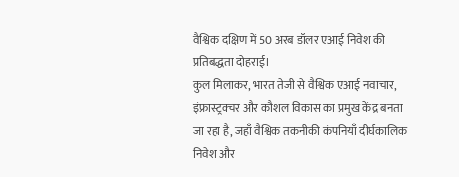वैश्विक दक्षिण में 50 अरब डॉलर एआई निवेश की प्रतिबद्धता दोहराई।
कुल मिलाकर, भारत तेजी से वैश्विक एआई नवाचार, इंफ्रास्ट्रक्चर और कौशल विकास का प्रमुख केंद्र बनता जा रहा है, जहाँ वैश्विक तकनीकी कंपनियाँ दीर्घकालिक निवेश और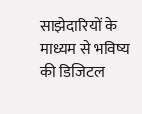साझेदारियों के माध्यम से भविष्य की डिजिटल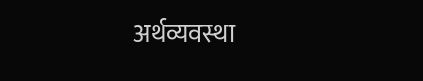अर्थव्यवस्था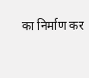का निर्माण कर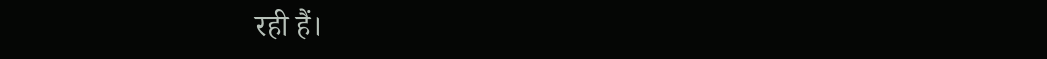रही हैं।